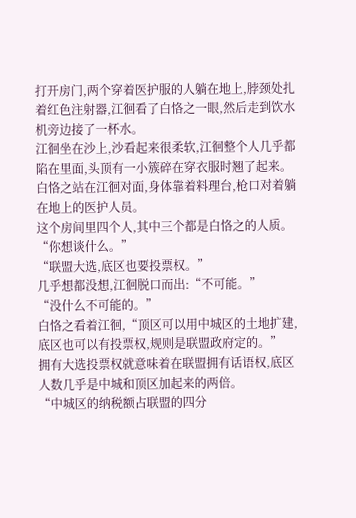打开房门,两个穿着医护服的人躺在地上,脖颈处扎着红色注射器,江徊看了白恪之一眼,然后走到饮水机旁边接了一杯水。
江徊坐在沙上,沙看起来很柔软,江徊整个人几乎都陷在里面,头顶有一小簇碎在穿衣服时翘了起来。白恪之站在江徊对面,身体靠着料理台,枪口对着躺在地上的医护人员。
这个房间里四个人,其中三个都是白恪之的人质。
“你想谈什么。”
“联盟大选,底区也要投票权。”
几乎想都没想,江徊脱口而出:“不可能。”
“没什么不可能的。”
白恪之看着江徊,“顶区可以用中城区的土地扩建,底区也可以有投票权,规则是联盟政府定的。”
拥有大选投票权就意味着在联盟拥有话语权,底区人数几乎是中城和顶区加起来的两倍。
“中城区的纳税额占联盟的四分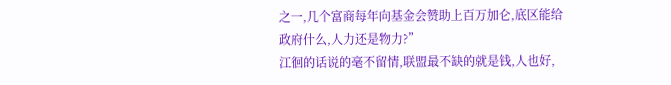之一,几个富商每年向基金会赞助上百万加仑,底区能给政府什么,人力还是物力?”
江徊的话说的毫不留情,联盟最不缺的就是钱,人也好,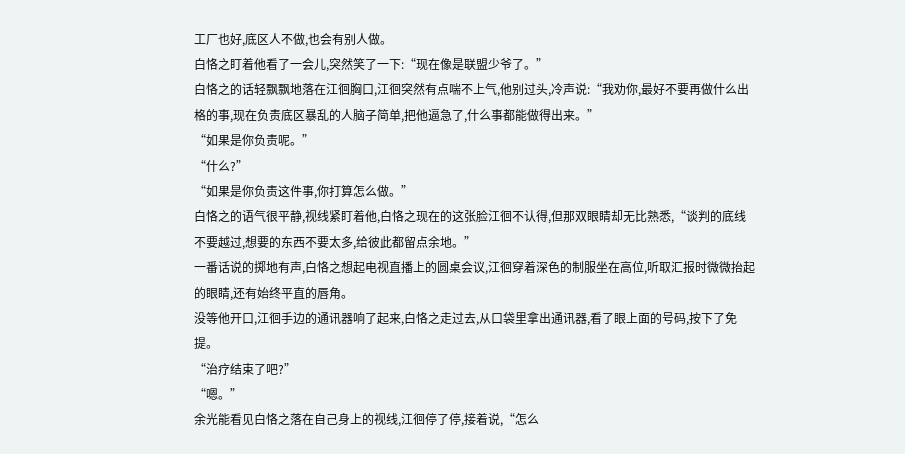工厂也好,底区人不做,也会有别人做。
白恪之盯着他看了一会儿,突然笑了一下:“现在像是联盟少爷了。”
白恪之的话轻飘飘地落在江徊胸口,江徊突然有点喘不上气,他别过头,冷声说:“我劝你,最好不要再做什么出格的事,现在负责底区暴乱的人脑子简单,把他逼急了,什么事都能做得出来。”
“如果是你负责呢。”
“什么?”
“如果是你负责这件事,你打算怎么做。”
白恪之的语气很平静,视线紧盯着他,白恪之现在的这张脸江徊不认得,但那双眼睛却无比熟悉,“谈判的底线不要越过,想要的东西不要太多,给彼此都留点余地。”
一番话说的掷地有声,白恪之想起电视直播上的圆桌会议,江徊穿着深色的制服坐在高位,听取汇报时微微抬起的眼睛,还有始终平直的唇角。
没等他开口,江徊手边的通讯器响了起来,白恪之走过去,从口袋里拿出通讯器,看了眼上面的号码,按下了免提。
“治疗结束了吧?”
“嗯。”
余光能看见白恪之落在自己身上的视线,江徊停了停,接着说,“怎么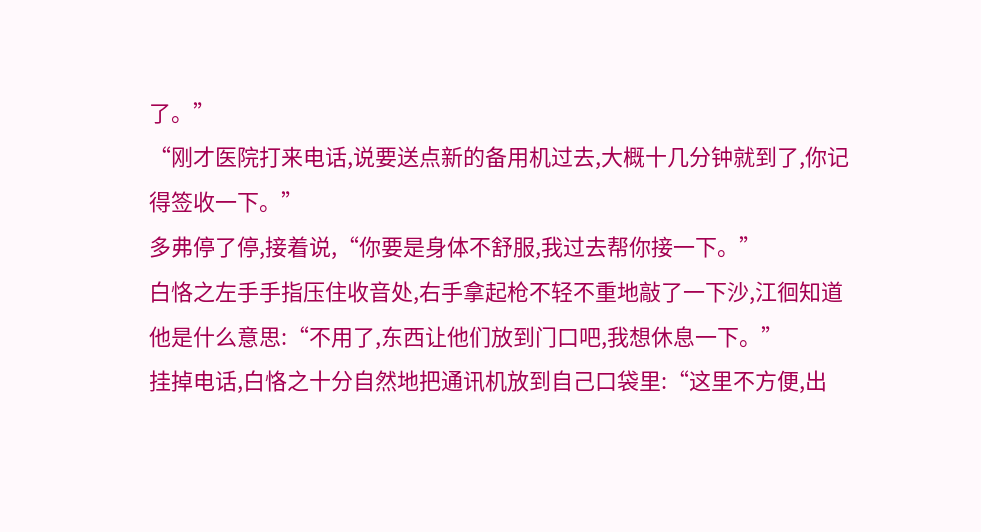了。”
“刚才医院打来电话,说要送点新的备用机过去,大概十几分钟就到了,你记得签收一下。”
多弗停了停,接着说,“你要是身体不舒服,我过去帮你接一下。”
白恪之左手手指压住收音处,右手拿起枪不轻不重地敲了一下沙,江徊知道他是什么意思:“不用了,东西让他们放到门口吧,我想休息一下。”
挂掉电话,白恪之十分自然地把通讯机放到自己口袋里:“这里不方便,出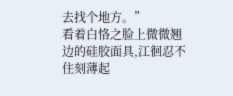去找个地方。”
看着白恪之脸上微微翘边的硅胶面具,江徊忍不住刻薄起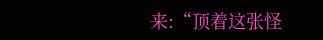来:“顶着这张怪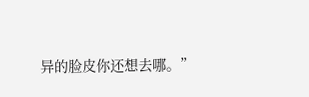异的脸皮你还想去哪。”